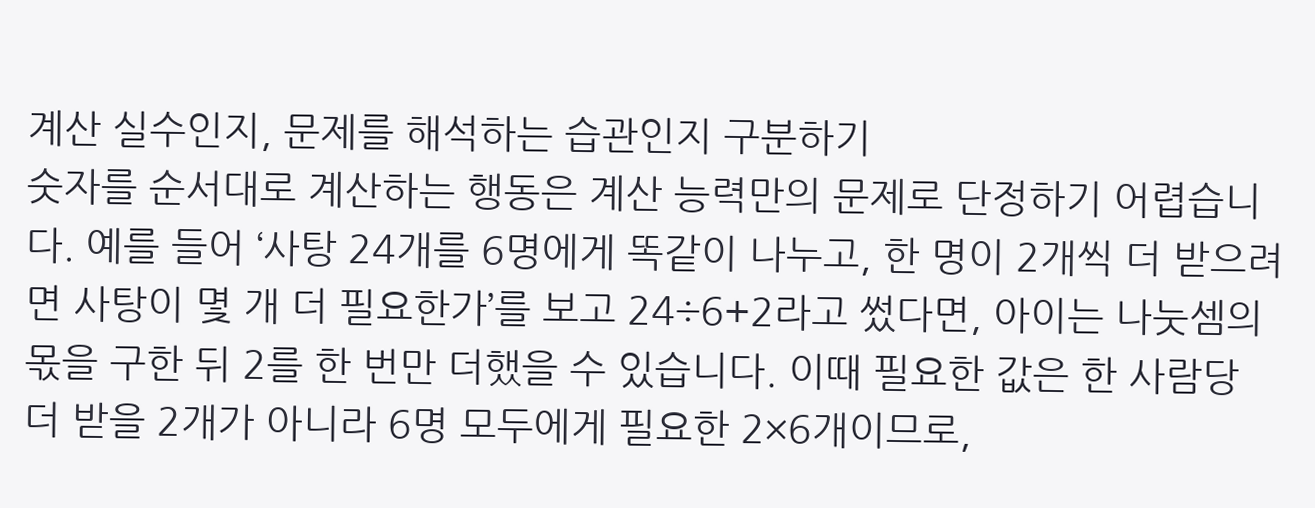계산 실수인지, 문제를 해석하는 습관인지 구분하기
숫자를 순서대로 계산하는 행동은 계산 능력만의 문제로 단정하기 어렵습니다. 예를 들어 ‘사탕 24개를 6명에게 똑같이 나누고, 한 명이 2개씩 더 받으려면 사탕이 몇 개 더 필요한가’를 보고 24÷6+2라고 썼다면, 아이는 나눗셈의 몫을 구한 뒤 2를 한 번만 더했을 수 있습니다. 이때 필요한 값은 한 사람당 더 받을 2개가 아니라 6명 모두에게 필요한 2×6개이므로,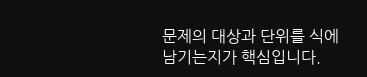문제의 대상과 단위를 식에 남기는지가 핵심입니다.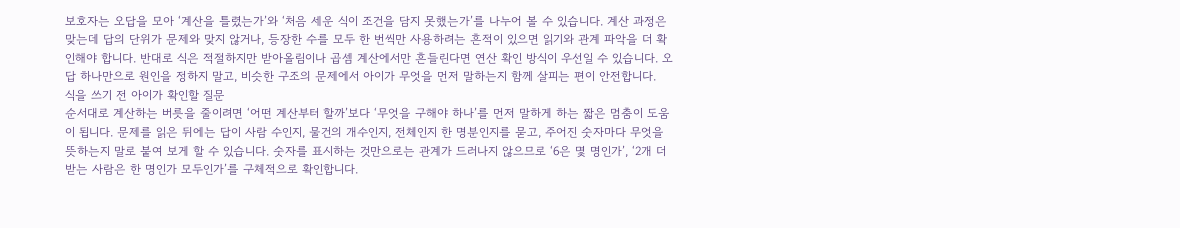보호자는 오답을 모아 ‘계산을 틀렸는가’와 ‘처음 세운 식이 조건을 담지 못했는가’를 나누어 볼 수 있습니다. 계산 과정은 맞는데 답의 단위가 문제와 맞지 않거나, 등장한 수를 모두 한 번씩만 사용하려는 흔적이 있으면 읽기와 관계 파악을 더 확인해야 합니다. 반대로 식은 적절하지만 받아올림이나 곱셈 계산에서만 흔들린다면 연산 확인 방식이 우선일 수 있습니다. 오답 하나만으로 원인을 정하지 말고, 비슷한 구조의 문제에서 아이가 무엇을 먼저 말하는지 함께 살피는 편이 안전합니다.
식을 쓰기 전 아이가 확인할 질문
순서대로 계산하는 버릇을 줄이려면 ‘어떤 계산부터 할까’보다 ‘무엇을 구해야 하나’를 먼저 말하게 하는 짧은 멈춤이 도움이 됩니다. 문제를 읽은 뒤에는 답이 사람 수인지, 물건의 개수인지, 전체인지 한 명분인지를 묻고, 주어진 숫자마다 무엇을 뜻하는지 말로 붙여 보게 할 수 있습니다. 숫자를 표시하는 것만으로는 관계가 드러나지 않으므로 ‘6은 몇 명인가’, ‘2개 더 받는 사람은 한 명인가 모두인가’를 구체적으로 확인합니다.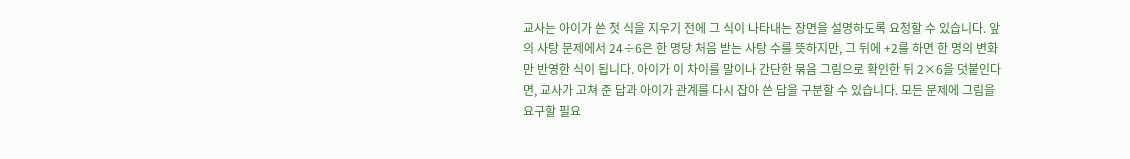교사는 아이가 쓴 첫 식을 지우기 전에 그 식이 나타내는 장면을 설명하도록 요청할 수 있습니다. 앞의 사탕 문제에서 24÷6은 한 명당 처음 받는 사탕 수를 뜻하지만, 그 뒤에 +2를 하면 한 명의 변화만 반영한 식이 됩니다. 아이가 이 차이를 말이나 간단한 묶음 그림으로 확인한 뒤 2×6을 덧붙인다면, 교사가 고쳐 준 답과 아이가 관계를 다시 잡아 쓴 답을 구분할 수 있습니다. 모든 문제에 그림을 요구할 필요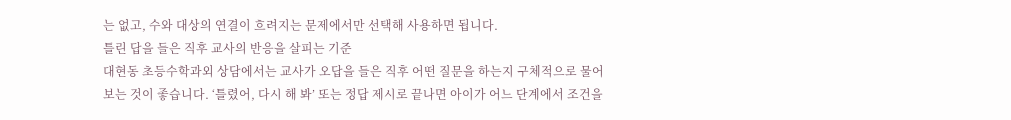는 없고, 수와 대상의 연결이 흐려지는 문제에서만 선택해 사용하면 됩니다.
틀린 답을 들은 직후 교사의 반응을 살피는 기준
대현동 초등수학과외 상담에서는 교사가 오답을 들은 직후 어떤 질문을 하는지 구체적으로 물어보는 것이 좋습니다. ‘틀렸어, 다시 해 봐’ 또는 정답 제시로 끝나면 아이가 어느 단계에서 조건을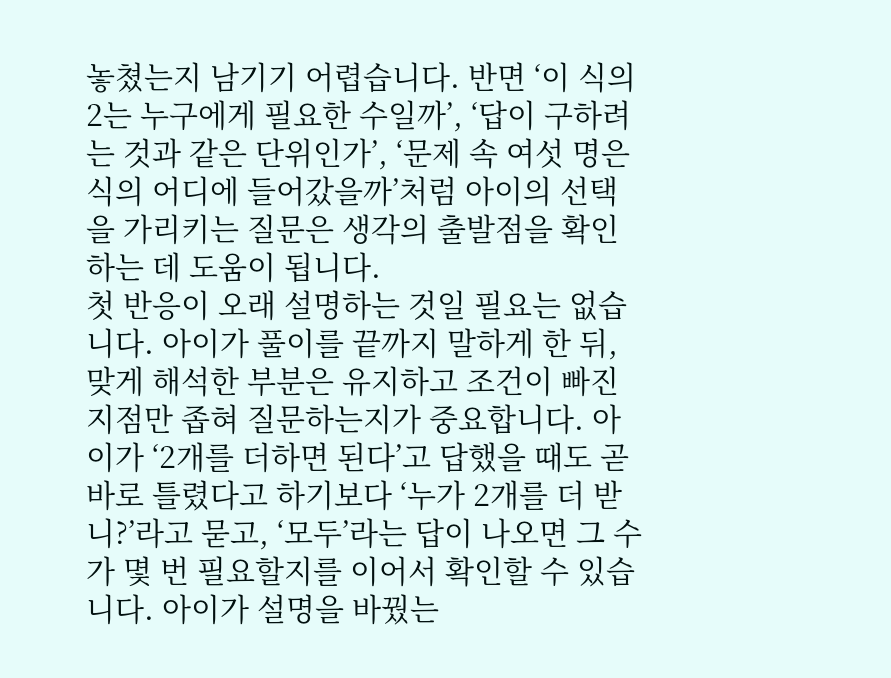놓쳤는지 남기기 어렵습니다. 반면 ‘이 식의 2는 누구에게 필요한 수일까’, ‘답이 구하려는 것과 같은 단위인가’, ‘문제 속 여섯 명은 식의 어디에 들어갔을까’처럼 아이의 선택을 가리키는 질문은 생각의 출발점을 확인하는 데 도움이 됩니다.
첫 반응이 오래 설명하는 것일 필요는 없습니다. 아이가 풀이를 끝까지 말하게 한 뒤, 맞게 해석한 부분은 유지하고 조건이 빠진 지점만 좁혀 질문하는지가 중요합니다. 아이가 ‘2개를 더하면 된다’고 답했을 때도 곧바로 틀렸다고 하기보다 ‘누가 2개를 더 받니?’라고 묻고, ‘모두’라는 답이 나오면 그 수가 몇 번 필요할지를 이어서 확인할 수 있습니다. 아이가 설명을 바꿨는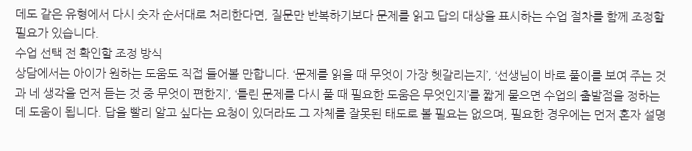데도 같은 유형에서 다시 숫자 순서대로 처리한다면, 질문만 반복하기보다 문제를 읽고 답의 대상을 표시하는 수업 절차를 함께 조정할 필요가 있습니다.
수업 선택 전 확인할 조정 방식
상담에서는 아이가 원하는 도움도 직접 들어볼 만합니다. ‘문제를 읽을 때 무엇이 가장 헷갈리는지’, ‘선생님이 바로 풀이를 보여 주는 것과 네 생각을 먼저 듣는 것 중 무엇이 편한지’, ‘틀린 문제를 다시 풀 때 필요한 도움은 무엇인지’를 짧게 물으면 수업의 출발점을 정하는 데 도움이 됩니다. 답을 빨리 알고 싶다는 요청이 있더라도 그 자체를 잘못된 태도로 볼 필요는 없으며, 필요한 경우에는 먼저 혼자 설명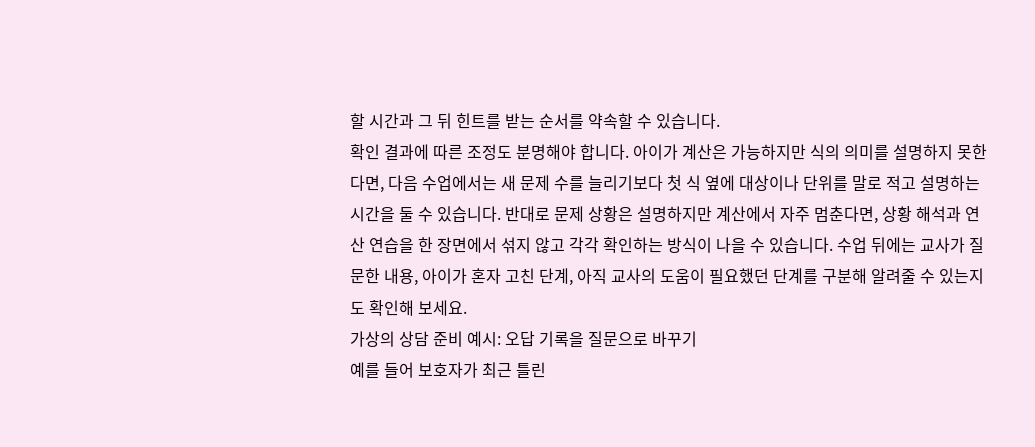할 시간과 그 뒤 힌트를 받는 순서를 약속할 수 있습니다.
확인 결과에 따른 조정도 분명해야 합니다. 아이가 계산은 가능하지만 식의 의미를 설명하지 못한다면, 다음 수업에서는 새 문제 수를 늘리기보다 첫 식 옆에 대상이나 단위를 말로 적고 설명하는 시간을 둘 수 있습니다. 반대로 문제 상황은 설명하지만 계산에서 자주 멈춘다면, 상황 해석과 연산 연습을 한 장면에서 섞지 않고 각각 확인하는 방식이 나을 수 있습니다. 수업 뒤에는 교사가 질문한 내용, 아이가 혼자 고친 단계, 아직 교사의 도움이 필요했던 단계를 구분해 알려줄 수 있는지도 확인해 보세요.
가상의 상담 준비 예시: 오답 기록을 질문으로 바꾸기
예를 들어 보호자가 최근 틀린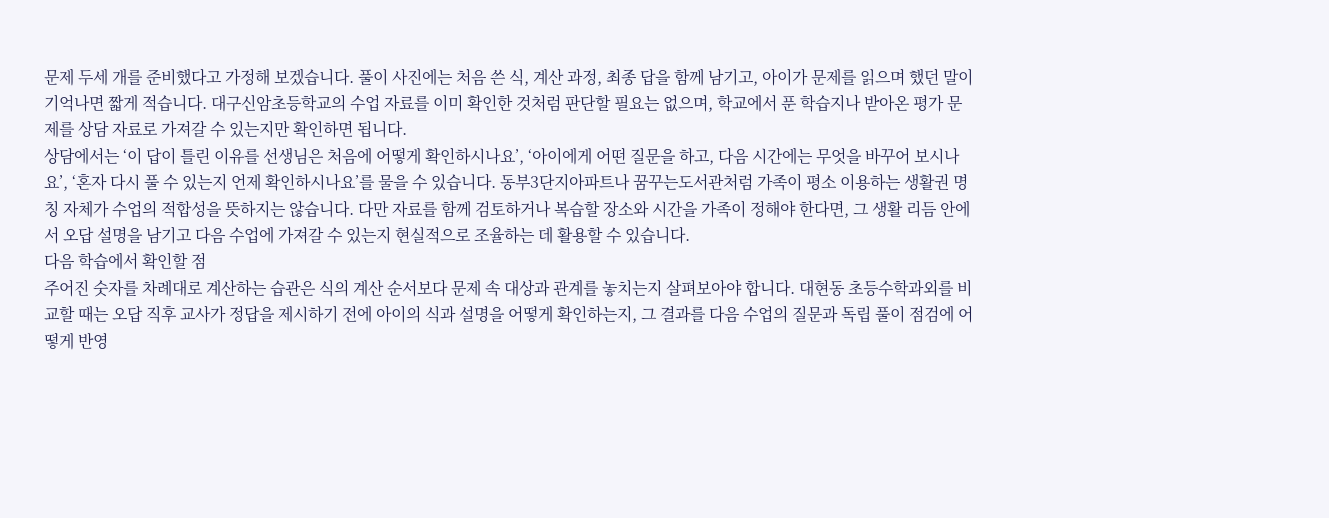문제 두세 개를 준비했다고 가정해 보겠습니다. 풀이 사진에는 처음 쓴 식, 계산 과정, 최종 답을 함께 남기고, 아이가 문제를 읽으며 했던 말이 기억나면 짧게 적습니다. 대구신암초등학교의 수업 자료를 이미 확인한 것처럼 판단할 필요는 없으며, 학교에서 푼 학습지나 받아온 평가 문제를 상담 자료로 가져갈 수 있는지만 확인하면 됩니다.
상담에서는 ‘이 답이 틀린 이유를 선생님은 처음에 어떻게 확인하시나요’, ‘아이에게 어떤 질문을 하고, 다음 시간에는 무엇을 바꾸어 보시나요’, ‘혼자 다시 풀 수 있는지 언제 확인하시나요’를 물을 수 있습니다. 동부3단지아파트나 꿈꾸는도서관처럼 가족이 평소 이용하는 생활권 명칭 자체가 수업의 적합성을 뜻하지는 않습니다. 다만 자료를 함께 검토하거나 복습할 장소와 시간을 가족이 정해야 한다면, 그 생활 리듬 안에서 오답 설명을 남기고 다음 수업에 가져갈 수 있는지 현실적으로 조율하는 데 활용할 수 있습니다.
다음 학습에서 확인할 점
주어진 숫자를 차례대로 계산하는 습관은 식의 계산 순서보다 문제 속 대상과 관계를 놓치는지 살펴보아야 합니다. 대현동 초등수학과외를 비교할 때는 오답 직후 교사가 정답을 제시하기 전에 아이의 식과 설명을 어떻게 확인하는지, 그 결과를 다음 수업의 질문과 독립 풀이 점검에 어떻게 반영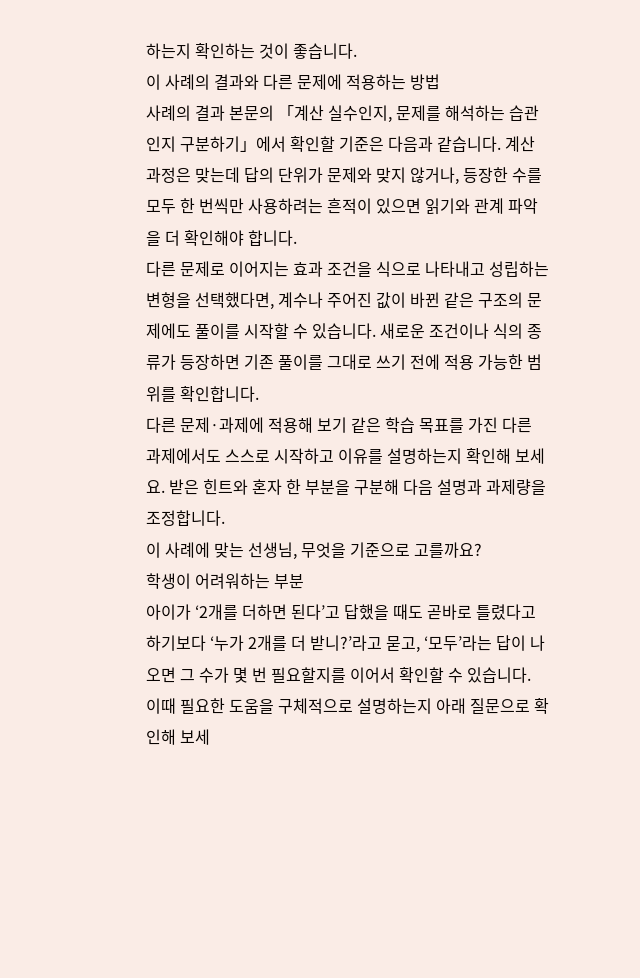하는지 확인하는 것이 좋습니다.
이 사례의 결과와 다른 문제에 적용하는 방법
사례의 결과 본문의 「계산 실수인지, 문제를 해석하는 습관인지 구분하기」에서 확인할 기준은 다음과 같습니다. 계산 과정은 맞는데 답의 단위가 문제와 맞지 않거나, 등장한 수를 모두 한 번씩만 사용하려는 흔적이 있으면 읽기와 관계 파악을 더 확인해야 합니다.
다른 문제로 이어지는 효과 조건을 식으로 나타내고 성립하는 변형을 선택했다면, 계수나 주어진 값이 바뀐 같은 구조의 문제에도 풀이를 시작할 수 있습니다. 새로운 조건이나 식의 종류가 등장하면 기존 풀이를 그대로 쓰기 전에 적용 가능한 범위를 확인합니다.
다른 문제·과제에 적용해 보기 같은 학습 목표를 가진 다른 과제에서도 스스로 시작하고 이유를 설명하는지 확인해 보세요. 받은 힌트와 혼자 한 부분을 구분해 다음 설명과 과제량을 조정합니다.
이 사례에 맞는 선생님, 무엇을 기준으로 고를까요?
학생이 어려워하는 부분
아이가 ‘2개를 더하면 된다’고 답했을 때도 곧바로 틀렸다고 하기보다 ‘누가 2개를 더 받니?’라고 묻고, ‘모두’라는 답이 나오면 그 수가 몇 번 필요할지를 이어서 확인할 수 있습니다. 이때 필요한 도움을 구체적으로 설명하는지 아래 질문으로 확인해 보세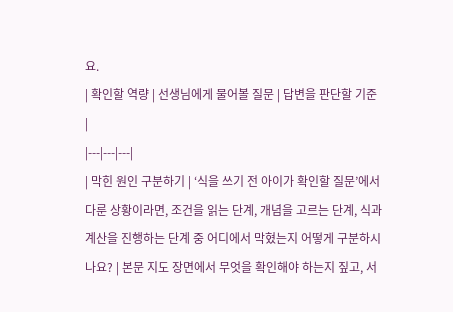요.
| 확인할 역량 | 선생님에게 물어볼 질문 | 답변을 판단할 기준 |
|---|---|---|
| 막힌 원인 구분하기 | ‘식을 쓰기 전 아이가 확인할 질문’에서 다룬 상황이라면, 조건을 읽는 단계, 개념을 고르는 단계, 식과 계산을 진행하는 단계 중 어디에서 막혔는지 어떻게 구분하시나요? | 본문 지도 장면에서 무엇을 확인해야 하는지 짚고, 서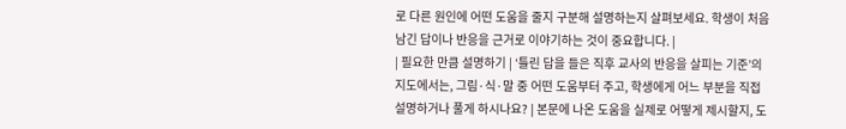로 다른 원인에 어떤 도움을 줄지 구분해 설명하는지 살펴보세요. 학생이 처음 남긴 답이나 반응을 근거로 이야기하는 것이 중요합니다. |
| 필요한 만큼 설명하기 | ‘틀린 답을 들은 직후 교사의 반응을 살피는 기준’의 지도에서는, 그림·식·말 중 어떤 도움부터 주고, 학생에게 어느 부분을 직접 설명하거나 풀게 하시나요? | 본문에 나온 도움을 실제로 어떻게 제시할지, 도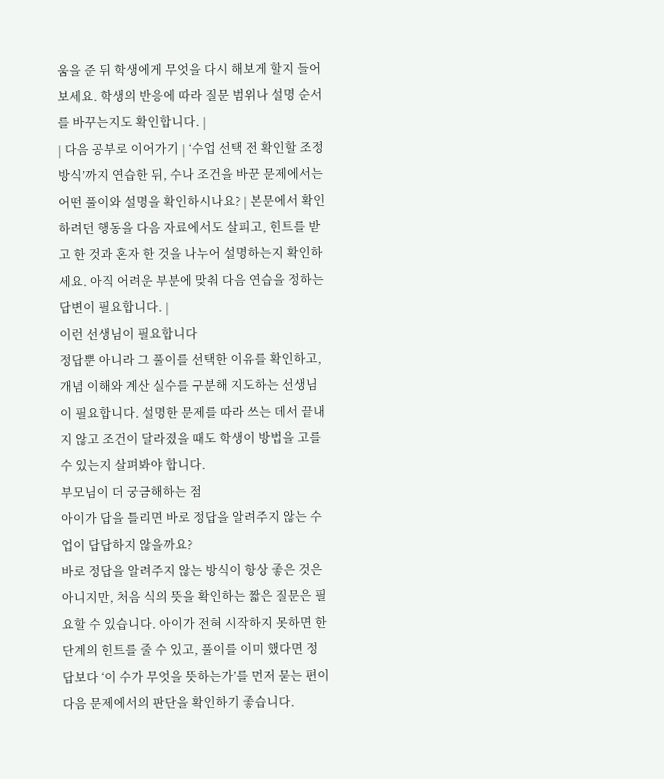움을 준 뒤 학생에게 무엇을 다시 해보게 할지 들어보세요. 학생의 반응에 따라 질문 범위나 설명 순서를 바꾸는지도 확인합니다. |
| 다음 공부로 이어가기 | ‘수업 선택 전 확인할 조정 방식’까지 연습한 뒤, 수나 조건을 바꾼 문제에서는 어떤 풀이와 설명을 확인하시나요? | 본문에서 확인하려던 행동을 다음 자료에서도 살피고, 힌트를 받고 한 것과 혼자 한 것을 나누어 설명하는지 확인하세요. 아직 어려운 부분에 맞춰 다음 연습을 정하는 답변이 필요합니다. |
이런 선생님이 필요합니다
정답뿐 아니라 그 풀이를 선택한 이유를 확인하고, 개념 이해와 계산 실수를 구분해 지도하는 선생님이 필요합니다. 설명한 문제를 따라 쓰는 데서 끝내지 않고 조건이 달라졌을 때도 학생이 방법을 고를 수 있는지 살펴봐야 합니다.
부모님이 더 궁금해하는 점
아이가 답을 틀리면 바로 정답을 알려주지 않는 수업이 답답하지 않을까요?
바로 정답을 알려주지 않는 방식이 항상 좋은 것은 아니지만, 처음 식의 뜻을 확인하는 짧은 질문은 필요할 수 있습니다. 아이가 전혀 시작하지 못하면 한 단계의 힌트를 줄 수 있고, 풀이를 이미 했다면 정답보다 ‘이 수가 무엇을 뜻하는가’를 먼저 묻는 편이 다음 문제에서의 판단을 확인하기 좋습니다.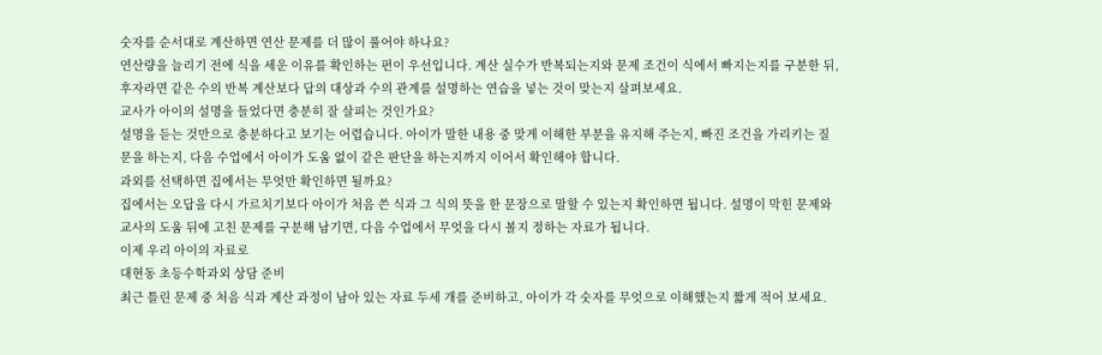숫자를 순서대로 계산하면 연산 문제를 더 많이 풀어야 하나요?
연산량을 늘리기 전에 식을 세운 이유를 확인하는 편이 우선입니다. 계산 실수가 반복되는지와 문제 조건이 식에서 빠지는지를 구분한 뒤, 후자라면 같은 수의 반복 계산보다 답의 대상과 수의 관계를 설명하는 연습을 넣는 것이 맞는지 살펴보세요.
교사가 아이의 설명을 들었다면 충분히 잘 살피는 것인가요?
설명을 듣는 것만으로 충분하다고 보기는 어렵습니다. 아이가 말한 내용 중 맞게 이해한 부분을 유지해 주는지, 빠진 조건을 가리키는 질문을 하는지, 다음 수업에서 아이가 도움 없이 같은 판단을 하는지까지 이어서 확인해야 합니다.
과외를 선택하면 집에서는 무엇만 확인하면 될까요?
집에서는 오답을 다시 가르치기보다 아이가 처음 쓴 식과 그 식의 뜻을 한 문장으로 말할 수 있는지 확인하면 됩니다. 설명이 막힌 문제와 교사의 도움 뒤에 고친 문제를 구분해 남기면, 다음 수업에서 무엇을 다시 볼지 정하는 자료가 됩니다.
이제 우리 아이의 자료로
대현동 초등수학과외 상담 준비
최근 틀린 문제 중 처음 식과 계산 과정이 남아 있는 자료 두세 개를 준비하고, 아이가 각 숫자를 무엇으로 이해했는지 짧게 적어 보세요.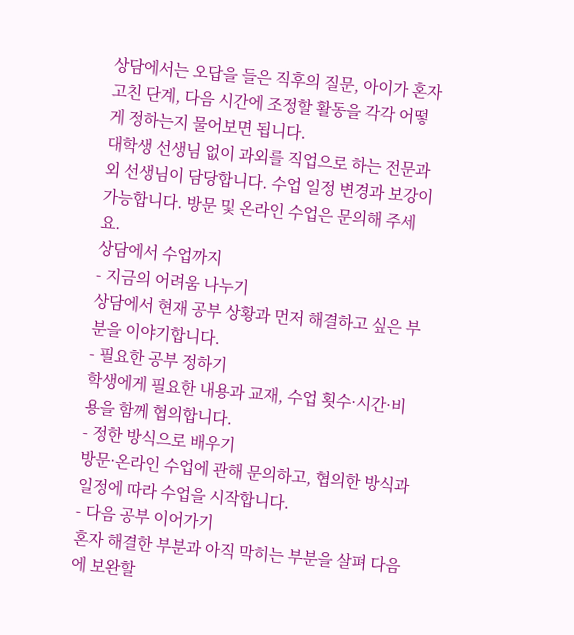상담에서는 오답을 들은 직후의 질문, 아이가 혼자 고친 단계, 다음 시간에 조정할 활동을 각각 어떻게 정하는지 물어보면 됩니다.
대학생 선생님 없이 과외를 직업으로 하는 전문과외 선생님이 담당합니다. 수업 일정 변경과 보강이 가능합니다. 방문 및 온라인 수업은 문의해 주세요.
상담에서 수업까지
- 지금의 어려움 나누기
상담에서 현재 공부 상황과 먼저 해결하고 싶은 부분을 이야기합니다.
- 필요한 공부 정하기
학생에게 필요한 내용과 교재, 수업 횟수·시간·비용을 함께 협의합니다.
- 정한 방식으로 배우기
방문·온라인 수업에 관해 문의하고, 협의한 방식과 일정에 따라 수업을 시작합니다.
- 다음 공부 이어가기
혼자 해결한 부분과 아직 막히는 부분을 살펴 다음에 보완할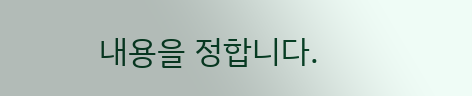내용을 정합니다.